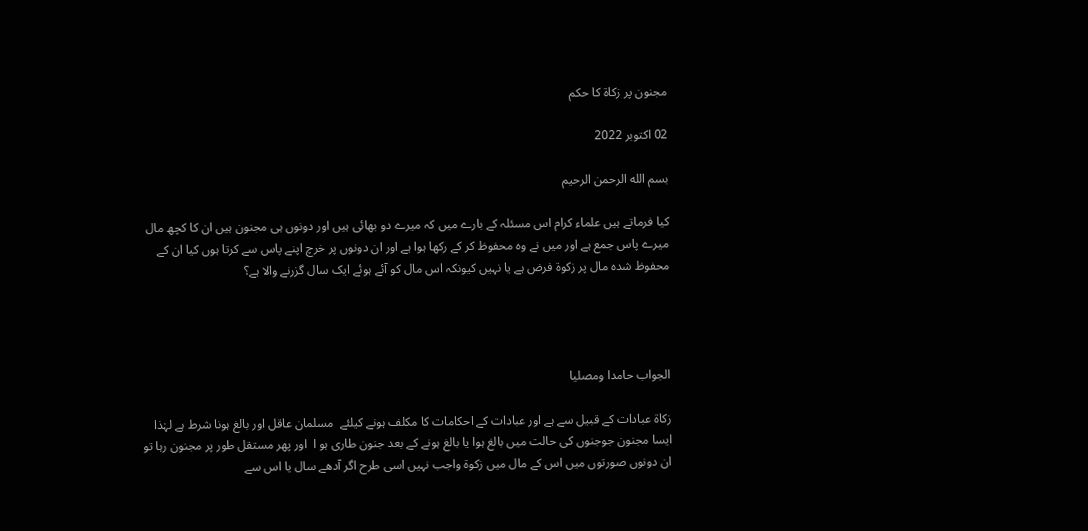مجنون پر زکاۃ کا حکم

02 اکتوبر 2022

بسم الله الرحمن الرحيم

کیا فرماتے ہیں علماء کرام اس مسئلہ کے بارے میں کہ میرے دو بھائی ہیں اور دونوں ہی مجنون ہیں ان کا کچھ مال میرے پاس جمع ہے اور میں نے وہ محفوظ کر کے رکھا ہوا ہے اور ان دونوں پر خرچ اپنے پاس سے کرتا ہوں کیا ان کے محفوظ شدہ مال پر زکوۃ فرض ہے یا نہیں کیونکہ اس مال کو آئے ہوئے ایک سال گزرنے والا ہے؟




الجواب حامدا ومصلیا

زکاۃ عبادات کے قبیل سے ہے اور عبادات کے احکامات کا مکلف ہونے کیلئے  مسلمان عاقل اور بالغ ہونا شرط ہے لہٰذا ایسا مجنون جوجنوں کی حالت میں بالغ ہوا یا بالغ ہونے کے بعد جنون طاری ہو ا  اور پھر مستقل طور پر مجنون رہا تو ان دونوں صورتوں میں اس کے مال میں زکوۃ واجب نہیں اسی طرح اگر آدھے سال یا اس سے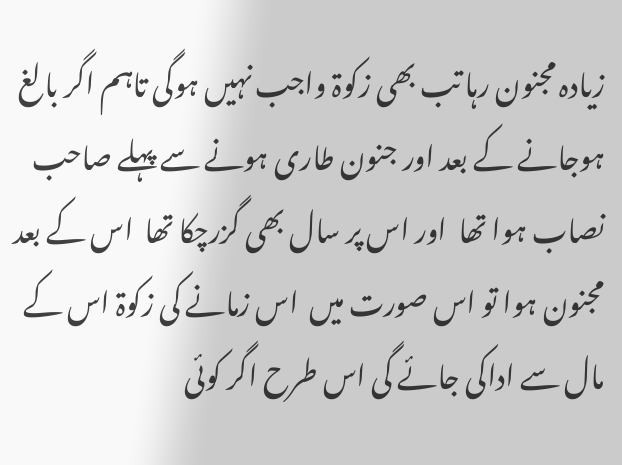زیادہ مجنون رہا تب بھی زکوۃ واجب نہیں ہوگی تاہم اگر بالغ ہوجانے کے بعد اور جنون طاری ہونے سے پہلے صاحب نصاب ہوا تھا  اور اس پر سال بھی گزرچکا تھا  اس کے بعد مجنون ہوا تو اس صورت میں  اس زمانے کی زکوۃ اس کے مال سے اداکی جائے گی اس طرح اگر کوئی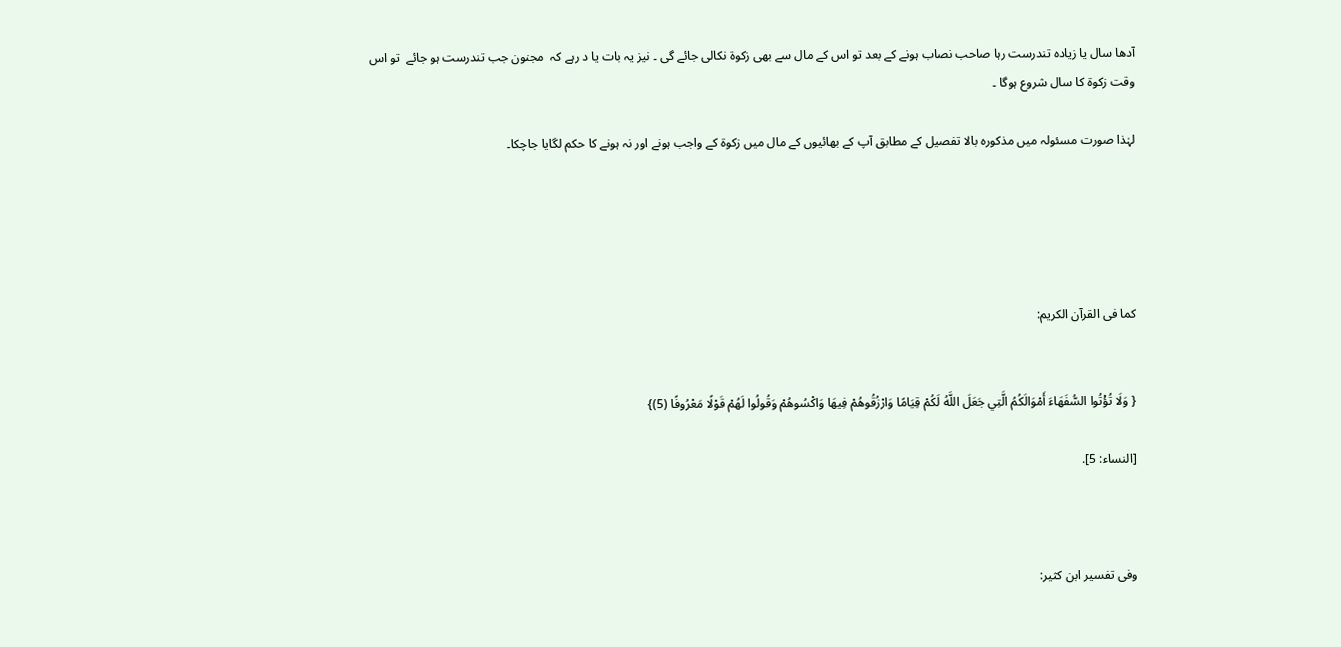آدھا سال یا زیادہ تندرست رہا صاحب نصاب ہونے کے بعد تو اس کے مال سے بھی زکوۃ نکالی جائے گی ۔ نیز یہ بات یا د رہے کہ  مجنون جب تندرست ہو جائے  تو اس وقت زکوۃ کا سال شروع ہوگا ۔

لہٰذا صورت مسئولہ میں مذکورہ بالا تفصیل کے مطابق آپ کے بھائیوں کے مال میں زکوۃ کے واجب ہونے اور نہ ہونے کا حکم لگایا جاچکا۔





کما فی القرآن الکريم:


{ وَلَا تُؤْتُوا السُّفَهَاءَ أَمْوَالَكُمُ الَّتِي جَعَلَ اللَّهُ لَكُمْ قِيَامًا وَارْزُقُوهُمْ فِيهَا وَاكْسُوهُمْ وَقُولُوا لَهُمْ قَوْلًا مَعْرُوفًا (5)}

[النساء: 5].



وفی تفسير ابن كثير: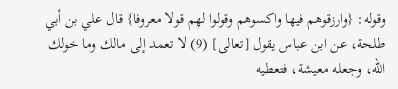وقوله: {وارزقوهم فيها واكسوهم وقولوا لهم قولا معروفا} قال علي بن أبي طلحة، عن ابن عباس يقول [تعالى] (9) لا تعمد إلى مالك وما خولك الله، وجعله معيشة، فتعطيه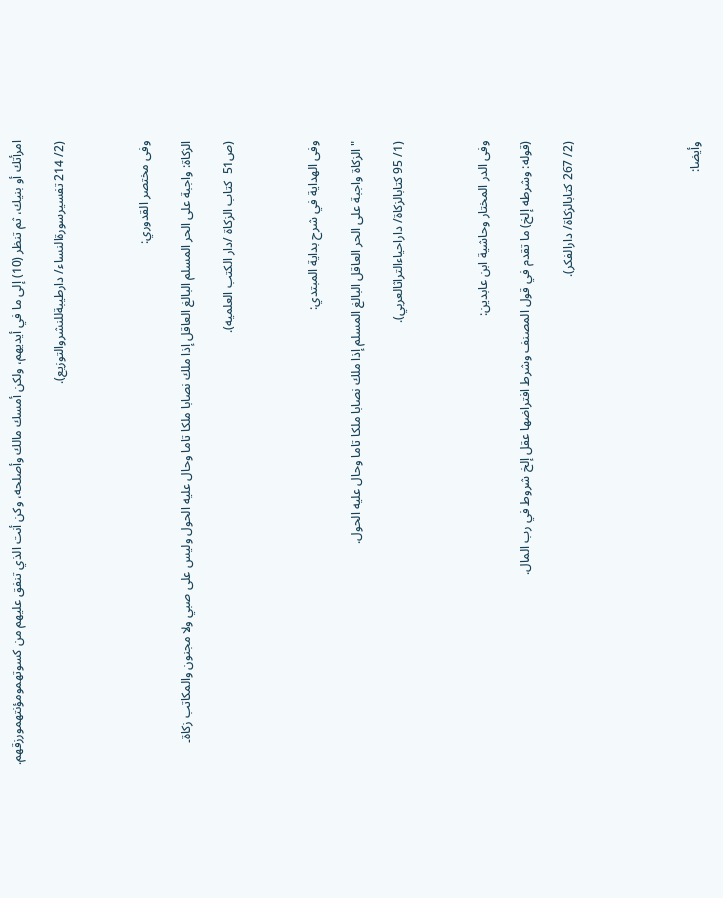امرأتك أو بنيك، ثم تنظر (10) إلى ما في أيديهم، ولكن أمسك مالك وأصلحه، وكن أنت الذي تنفق عليهم من كسوتهمومؤنتهمورزقهم.

(2/ 214 تفسيرسورةالنساء/ دارطيبةللنشروالتوزيع).



وفی مختصر القدوري:

الزكاة: واجبة على الحر المسلم البالغ العاقل إذا ملك نصابا ملكا تاما وحال عليه الحول وليس على صبي ولا مجنون والمكاتب زكاة۔

(ص51  كتاب الزكاة /دار الکتب العلميه).



وفی الهداية في شرح بداية المبتدي:

" الزكاة واجبة على الحر العاقل البالغ المسلم إذا ملك نصابا ملكا تاما وحال عليه الحول.

(1/ 95 كتابالزكاة/ داراحياءالتراثالعربي).



وفی الدر المختار وحاشية ابن عابدين:

(قوله: وشرطه إلخ) ما تقدم في قول المصنف وشرط افتراضها عقل إلخ شروط في رب المال.

(2/ 267 كتابالزكاة/ دارالفكر).





وأيضا: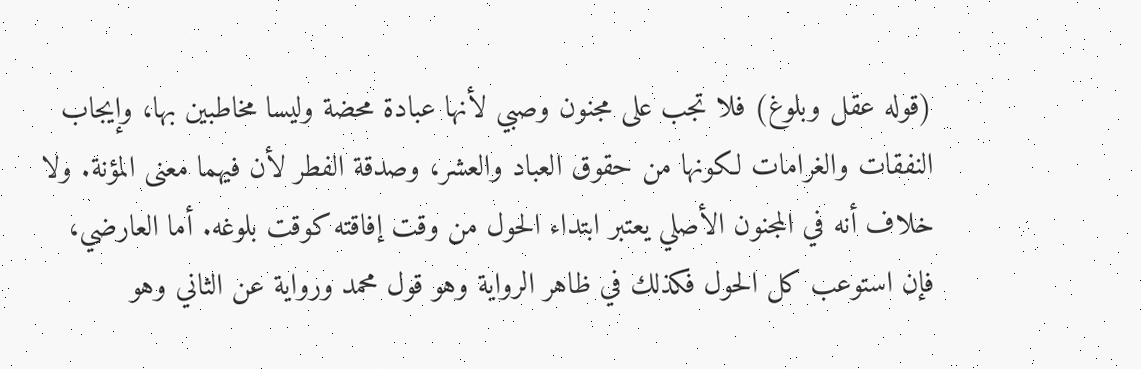(قوله عقل وبلوغ) فلا تجب على مجنون وصبي لأنها عبادة محضة وليسا مخاطبين بها، وإيجاب النفقات والغرامات لكونها من حقوق العباد والعشر، وصدقة الفطر لأن فيهما معنى المؤنة. ولا خلاف أنه في المجنون الأصلي يعتبر ابتداء الحول من وقت إفاقته كوقت بلوغه. أما العارضي، فإن استوعب كل الحول فكذلك في ظاهر الرواية وهو قول محمد ورواية عن الثاني وهو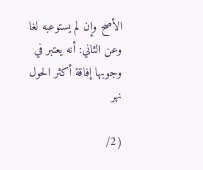الأصح وإن لم يستوعبه لغا وعن الثاني: أنه يعتبر في وجوبها إفاقة أكثر الحول نهر

(2/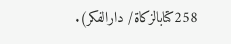258كتابالزكاة/ دارالفكر).